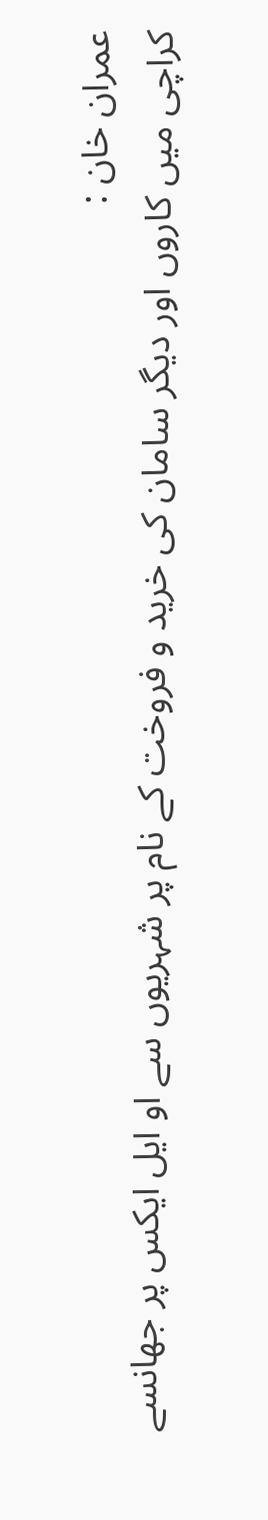عمران خان :
کراچی میں کاروں اور دیگر سامان کی خرید و فروخت کے نام پر شہریوں سے او ایل ایکس پر جھانسے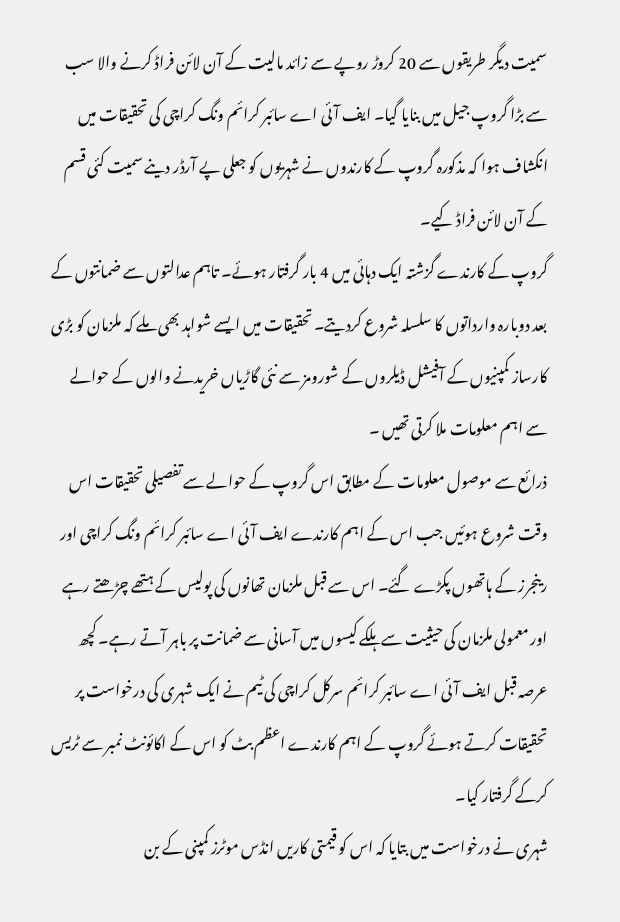سمیت دیگر طریقوں سے 20 کروڑ روپے سے زائد مالیت کے آن لائن فراڈ کرنے والا سب سے بڑا گروپ جیل میں بنایا گیا۔ ایف آئی اے سائبر کرائم ونگ کراچی کی تحقیقات میں انکشاف ہوا کہ مذکورہ گروپ کے کارندوں نے شہریوں کو جعلی پے آرڈر دینے سمیت کئی قسم کے آن لائن فراڈ کیے۔
گروپ کے کارندے گزشتہ ایک دہائی میں 4 بار گرفتار ہوئے۔ تاہم عدالتوں سے ضمانتوں کے بعد دوبارہ وارداتوں کا سلسلہ شروع کردیتے۔ تحقیقات میں ایسے شواہد بھی ملے کہ ملزمان کو بڑی کارساز کمپنیوں کے آفیشل ڈیلروں کے شورومز سے نئی گاڑیاں خریدنے والوں کے حوالے سے اہم معلومات ملا کرتی تھیں ۔
ذرائع سے موصول معلومات کے مطابق اس گروپ کے حوالے سے تفصیلی تحقیقات اس وقت شروع ہوئیں جب اس کے اہم کارندے ایف آئی اے سائبر کرائم ونگ کراچی اور رینجرز کے ہاتھوں پکڑے گئے۔ اس سے قبل ملزمان تھانوں کی پولیس کے ہتھے چڑھتے رہے اور معمولی ملزمان کی حیثیت سے ہلکے کیسوں میں آسانی سے ضمانت پر باہر آتے رہے۔ کچھ عرصہ قبل ایف آئی اے سائبر کرائم سرکل کراچی کی ٹیم نے ایک شہری کی درخواست پر تحقیقات کرتے ہوئے گروپ کے اہم کارندے اعظم بٹ کو اس کے اکائونٹ نمبر سے ٹریس کرکے گرفتار کیا۔
شہری نے درخواست میں بتایا کہ اس کو قیمتی کاریں انڈس موٹرز کمپنی کے بن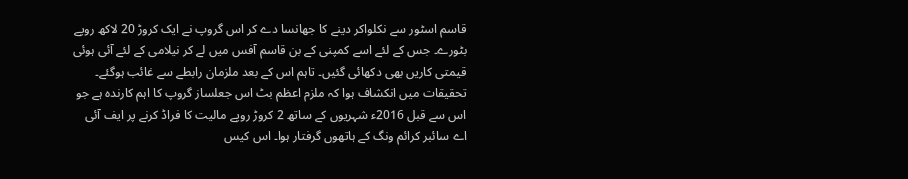قاسم اسٹور سے نکلواکر دینے کا جھانسا دے کر اس گروپ نے ایک کروڑ 20 لاکھ روپے بٹورے۔ جس کے لئے اسے کمپنی کے بن قاسم آفس میں لے کر نیلامی کے لئے آئی ہوئی قیمتی کاریں بھی دکھائی گئیں۔ تاہم اس کے بعد ملزمان رابطے سے غائب ہوگئے۔ تحقیقات میں انکشاف ہوا کہ ملزم اعظم بٹ اس جعلساز گروپ کا اہم کارندہ ہے جو اس سے قبل 2016ء شہریوں کے ساتھ 2 کروڑ روپے مالیت کا فراڈ کرنے پر ایف آئی اے سائبر کرائم ونگ کے ہاتھوں گرفتار ہوا۔ اس کیس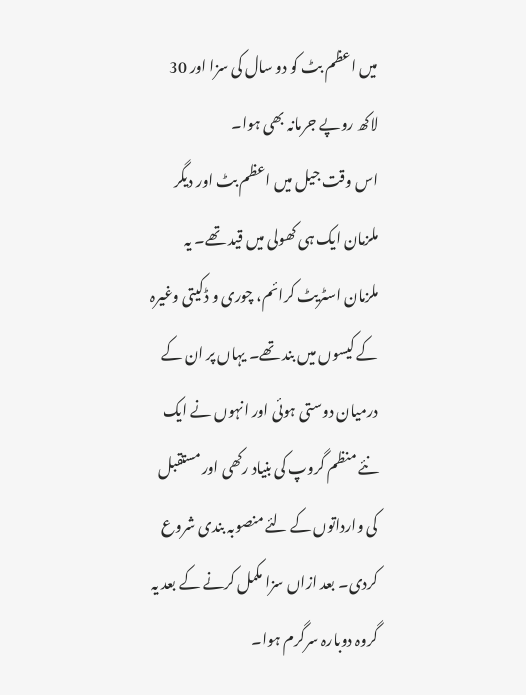میں اعظم بٹ کو دو سال کی سزا اور 30 لاکھ روپے جرمانہ بھی ہوا۔
اس وقت جیل میں اعظم بٹ اور دیگر ملزمان ایک ہی کھولی میں قید تھے۔ یہ ملزمان اسٹریٹ کرائم، چوری و ڈکیتی وغیرہ کے کیسوں میں بند تھے۔ یہاں پر ان کے درمیان دوستی ہوئی اور انہوں نے ایک نئے منظم گروپ کی بنیاد رکھی اور مستقبل کی وارداتوں کے لئے منصوبہ بندی شروع کردی۔ بعد ازاں سزا مکمل کرنے کے بعد یہ گروہ دوبارہ سرگرم ہوا۔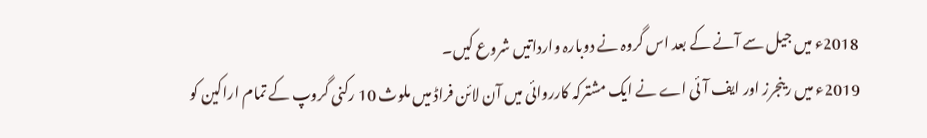2018ء میں جیل سے آنے کے بعد اس گروہ نے دوبارہ وارداتیں شروع کیں۔
2019ء میں رینجرز اور ایف آئی اے نے ایک مشترکہ کارروائی میں آن لائن فراڈ میں ملوث 10 رکنی گروپ کے تمام اراکین کو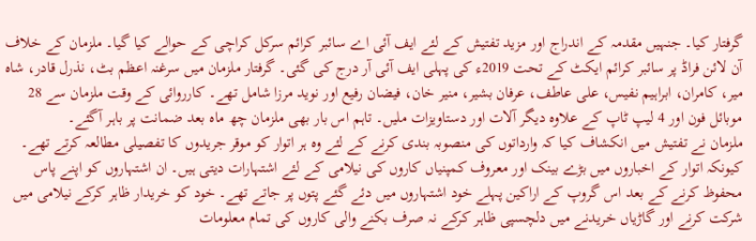گرفتار کیا۔ جنہیں مقدمہ کے اندراج اور مزید تفتیش کے لئے ایف آئی اے سائبر کرائم سرکل کراچی کے حوالے کیا گیا۔ ملزمان کے خلاف آن لائن فراڈ پر سائبر کرائم ایکٹ کے تحت 2019ء کی پہلی ایف آئی آر درج کی گئی۔ گرفتار ملزمان میں سرغنہ اعظم بٹ، نذرل قادر، شاہ میر، کامران، ابراہیم نفیس، علی عاطف، عرفان بشیر، منیر خان، فیضان رفیع اور نوید مرزا شامل تھے۔ کارروائی کے وقت ملزمان سے 28 موبائل فون اور 4 لیپ ٹاپ کے علاوہ دیگر آلات اور دستاویزات ملیں۔ تاہم اس بار بھی ملزمان چھ ماہ بعد ضمانت پر باہر آگئے۔
ملزمان نے تفتیش میں انکشاف کیا کہ وارداتوں کی منصوبہ بندی کرنے کے لئے وہ ہر اتوار کو موقر جریدوں کا تفصیلی مطالعہ کرتے تھے۔ کیونکہ اتوار کے اخباروں میں بڑے بینک اور معروف کمپنیاں کاروں کی نیلامی کے لئے اشتہارات دیتی ہیں۔ ان اشتہاروں کو اپنے پاس محفوظ کرنے کے بعد اس گروپ کے اراکین پہلے خود اشتہاروں میں دئے گئے پتوں پر جاتے تھے۔ خود کو خریدار ظاہر کرکے نیلامی میں شرکت کرنے اور گاڑیاں خریدنے میں دلچسپی ظاہر کرکے نہ صرف بکنے والی کاروں کی تمام معلومات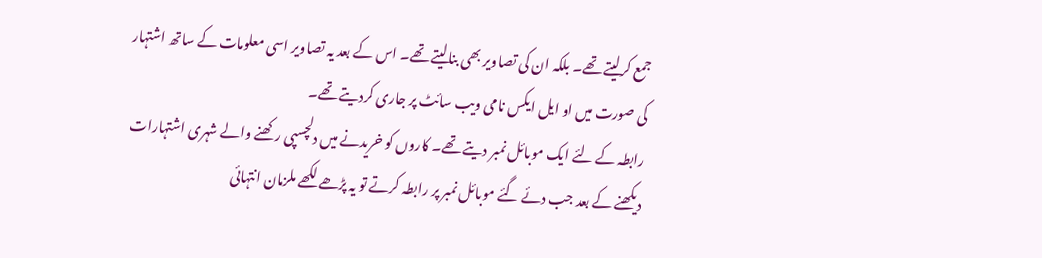جمع کرلیتے تھے۔ بلکہ ان کی تصاویر بھی بنالیتے تھے۔ اس کے بعد یہ تصاویر اسی معلومات کے ساتھ اشتہار کی صورت میں او ایل ایکس نامی ویب سائٹ پر جاری کردیتے تھے۔
رابطہ کے لئے ایک موبائل نمبر دیتے تھے۔ کاروں کو خریدنے میں دلچسپی رکھنے والے شہری اشتہارات دیکھنے کے بعد جب دئے گئے موبائل نمبر پر رابطہ کرتے تو یہ پڑھے لکھے ملزمان انتہائی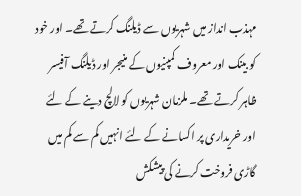مہذب انداز میں شہریوں سے ڈیلنگ کرتے تھے۔ اور خود کو بینک اور معروف کمپنیوں کے منیجر اور ڈیلنگ آفیسر ظاہر کرتے تھے۔ ملزمان شہریوں کو لالچ دینے کے لئے اور خریداری پر اکسانے کے لئے انہیں کم سے کم میں گاڑی فروخت کرنے کی پیشکش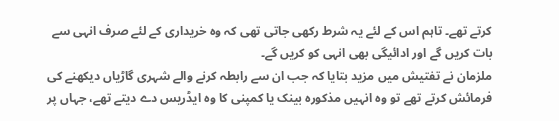کرتے تھے۔ تاہم اس کے لئے یہ شرط رکھی جاتی تھی کہ وہ خریداری کے لئے صرف انہی سے بات کریں گے اور ادائیگی بھی انہی کو کریں گے۔
ملزمان نے تفتیش میں مزید بتایا کہ جب ان سے رابطہ کرنے والے شہری گاڑیاں دیکھنے کی فرمائش کرتے تھے تو وہ انہیں مذکورہ بینک یا کمپنی کا وہ ایڈریس دے دیتے تھے، جہاں پر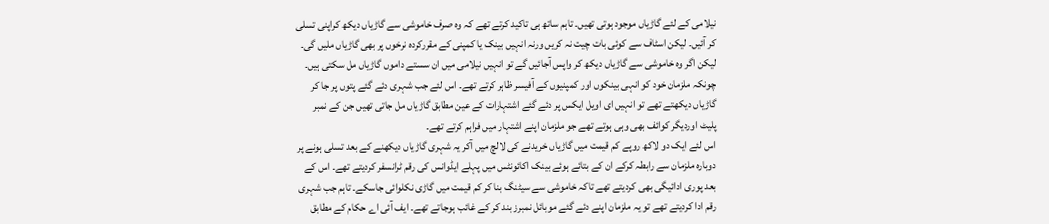نیلامی کے لئے گاڑیاں موجود ہوتی تھیں۔ تاہم ساتھ ہی تاکید کرتے تھے کہ وہ صرف خاموشی سے گاڑیاں دیکھ کراپنی تسلی کر آئیں۔ لیکن اسٹاف سے کوئی بات چیت نہ کریں ورنہ انہیں بینک یا کمپنی کے مقررکردہ نرخوں پر بھی گاڑیاں ملیں گی۔ لیکن اگر وہ خاموشی سے گاڑیاں دیکھ کر واپس آجائیں گے تو انہیں نیلامی میں ان سستے داموں گاڑیاں مل سکتی ہیں۔ چونکہ ملزمان خود کو انہی بینکوں اور کمپنیوں کے آفیسر ظاہر کرتے تھے۔ اس لئے جب شہری دئے گئے پتوں پر جا کر گاڑیاں دیکھتے تھے تو انہیں ای اویل ایکس پر دئے گئے اشتہارات کے عین مطابق گاڑیاں مل جاتی تھیں جن کے نمبر پلیٹ اوردیگر کوائف بھی وہی ہوتے تھے جو ملزمان اپنے اشتہار میں فراہم کرتے تھے۔
اس لئے ایک دو لاکھ روپے کم قیمت میں گاڑیاں خریدنے کی لالچ میں آکر یہ شہری گاڑیاں دیکھنے کے بعد تسلی ہونے پر دوبارہ ملزمان سے رابطہ کرکے ان کے بتائے ہوئے بینک اکائونٹس میں پہلے ایڈوانس کی رقم ٹرانسفر کردیتے تھے۔ اس کے بعد پوری ادائیگی بھی کردیتے تھے تاکہ خاموشی سے سیٹنگ بنا کر کم قیمت میں گاڑی نکلوائی جاسکے۔ تاہم جب شہری رقم ادا کردیتے تھے تو یہ ملزمان اپنے دئے گئے موبائل نمبرز بند کر کے غائب ہوجاتے تھے۔ ایف آئی اے حکام کے مطابق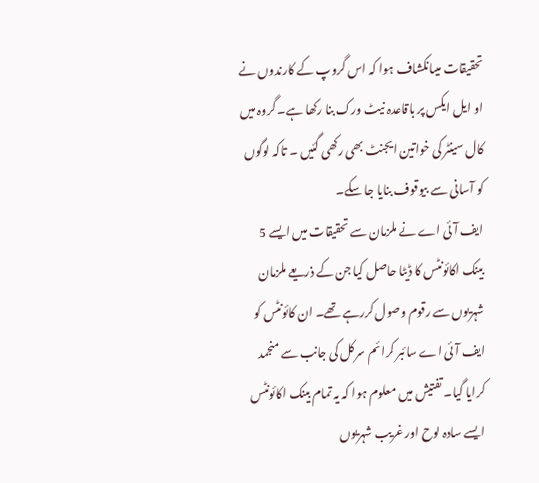تحقیقات میںانکشاف ہوا کہ اس گروپ کے کارندوں نے او ایل ایکس پر باقاعدہ نیٹ ورک بنا رکھا ہے۔ گروہ میں کال سینٹر کی خواتین ایجنٹ بھی رکھی گئیں ۔ تاکہ لوگوں کو آسانی سے بیوقوف بنایا جا سکے۔
ایف آئی اے نے ملزمان سے تحقیقات میں ایسے 5 بینک اکائونٹس کا ڈیٹا حاصل کیا جن کے ذریعے ملزمان شہریوں سے رقوم وصول کررہے تھے۔ ان کائونٹس کو ایف آئی اے سائبر کرائم سرکل کی جانب سے منجمد کرایا گیا۔ تفتیش میں معلوم ہوا کہ یہ تمام بینک اکائونٹس ایسے سادہ لوح اور غریب شہریوں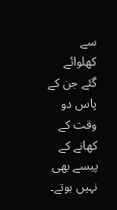سے کھلوائے گئے جن کے پاس دو وقت کے کھانے کے پیسے بھی نہیں ہوتے۔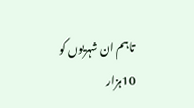تاہم ان شہریوں کو 10ہزار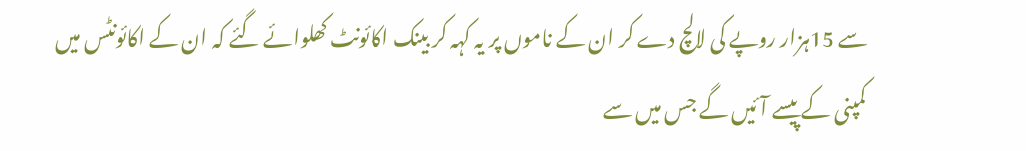سے 15ہزار روپے کی لالچ دے کر ان کے ناموں پر یہ کہہ کر بینک اکائونٹ کھلوائے گئے کہ ان کے اکائونٹس میں کمپنی کے پیسے آئیں گے جس میں سے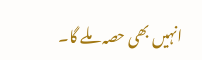انہیں بھی حصہ ملے گا۔